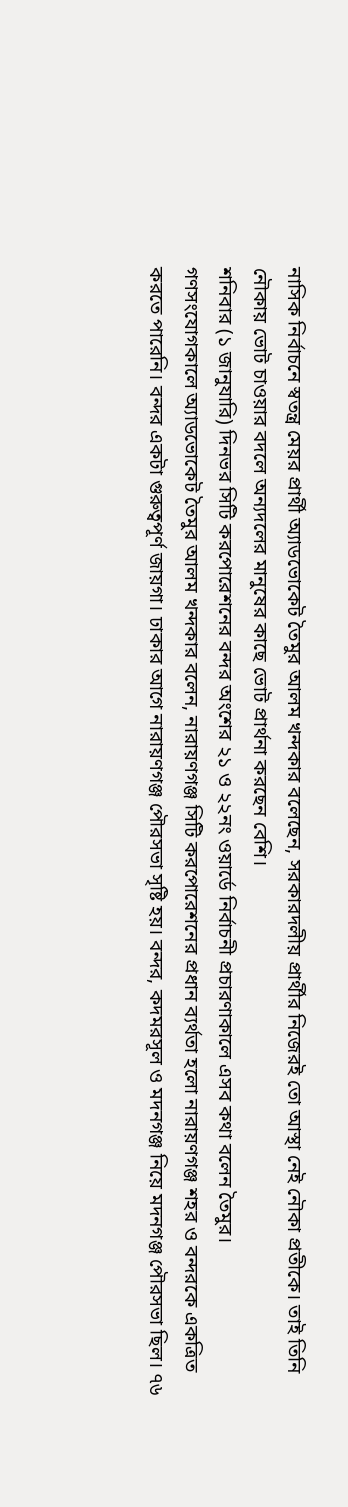নাসিক নির্বাচনে স্বতন্ত্র মেয়র প্রার্থী অ্যাডভোকেট তৈমুর আলম খন্দকার বলেছেন, সরকারদলীয় প্রার্থীর নিজেরই তো আস্থা নেই নৌকা প্রতীকে। তাই তিনি নৌকায় ভোট চাওয়ার বদলে অন্যদলের মানুষের কাছে ভোট প্রার্থনা করছেন বেশি।
শনিবার (১ জানুযারি) দিনভর সিটি করপোরেশনের বন্দর অংশের ২১ ও ২২নং ওয়ার্ডে নির্বাচনী প্রচারণাকালে এসব কথা বলেন তৈমুর।
গণসংযোগকালে অ্যাডভোকেট তৈমুর আলম খন্দকার বলেন, নারায়ণগঞ্জ সিটি করপোরেশনের প্রধান ব্যর্থতা হলো নারায়ণগঞ্জ শহর ও বন্দরকে একত্রিত করতে পারেনি। বন্দর একটা গুরুত্বপূর্ণ জায়গা। ঢাকার আগে নারায়ণগঞ্জ পৌরসভা সৃষ্টি হয়। বন্দর, কদমরসূল ও মদনগঞ্জ নিয়ে মদনগঞ্জ পৌরসভা ছিল। ৭৬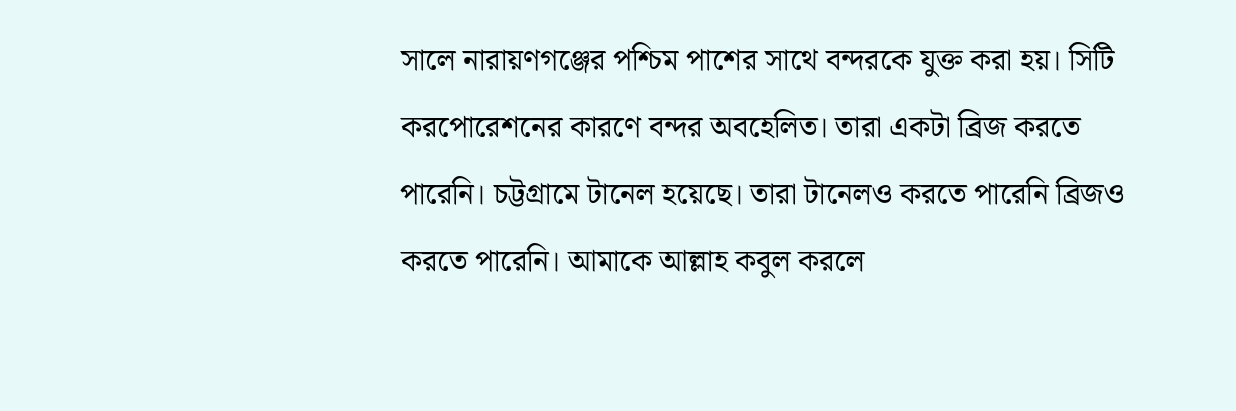সালে নারায়ণগঞ্জের পশ্চিম পাশের সাথে বন্দরকে যুক্ত করা হয়। সিটি করপোরেশনের কারণে বন্দর অবহেলিত। তারা একটা ব্রিজ করতে পারেনি। চট্টগ্রামে টানেল হয়েছে। তারা টানেলও করতে পারেনি ব্রিজও করতে পারেনি। আমাকে আল্লাহ কবুল করলে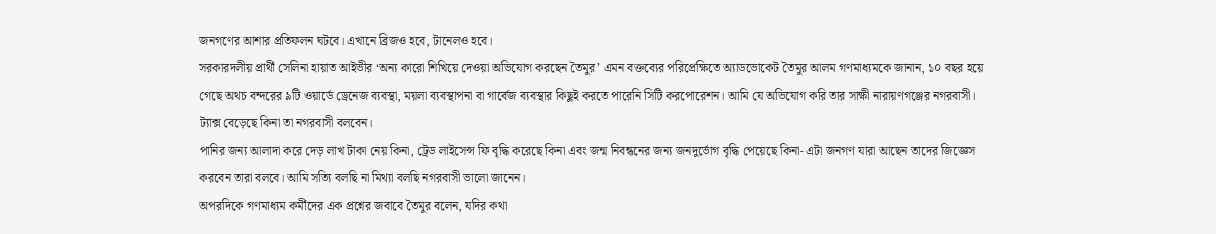জনগণের আশার প্রতিফলন ঘটবে। এখানে ব্রিজও হবে, টানেলও হবে।
সরকারদলীয় প্রার্থী সেলিনা হায়াত আইভীর ‘অন্য কারো শিখিয়ে দেওয়া অভিযোগ করছেন তৈমুর’ এমন বক্তব্যের পরিপ্রেক্ষিতে অ্যাডভোকেট তৈমুর আলম গণমাধ্যমকে জানান, ১০ বছর হয়ে গেছে অথচ বন্দরের ৯টি ওয়ার্ডে ড্রেনেজ ব্যবস্থা, ময়লা ব্যবস্থাপনা বা গার্বেজ ব্যবস্থার কিছুই করতে পারেনি সিটি করপোরেশন। আমি যে অভিযোগ করি তার সাক্ষী নারায়ণগঞ্জের নগরবাসী। ট্যাক্স বেড়েছে কিনা তা নগরবাসী বলবেন।
পানির জন্য আলাদা করে দেড় লাখ টাকা নেয় কিনা, ট্রেড লাইসেন্স ফি বৃদ্ধি করেছে কিনা এবং জন্ম নিবন্ধনের জন্য জনদুর্ভোগ বৃদ্ধি পেয়েছে কিনা- এটা জনগণ যারা আছেন তাদের জিজ্ঞেস করবেন তারা বলবে। আমি সত্যি বলছি না মিথ্যা বলছি নগরবাসী ভালো জানেন।
অপরদিকে গণমাধ্যম কর্মীদের এক প্রশ্নের জবাবে তৈমুর বলেন, যদির কথা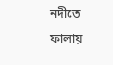নদীতে ফালায়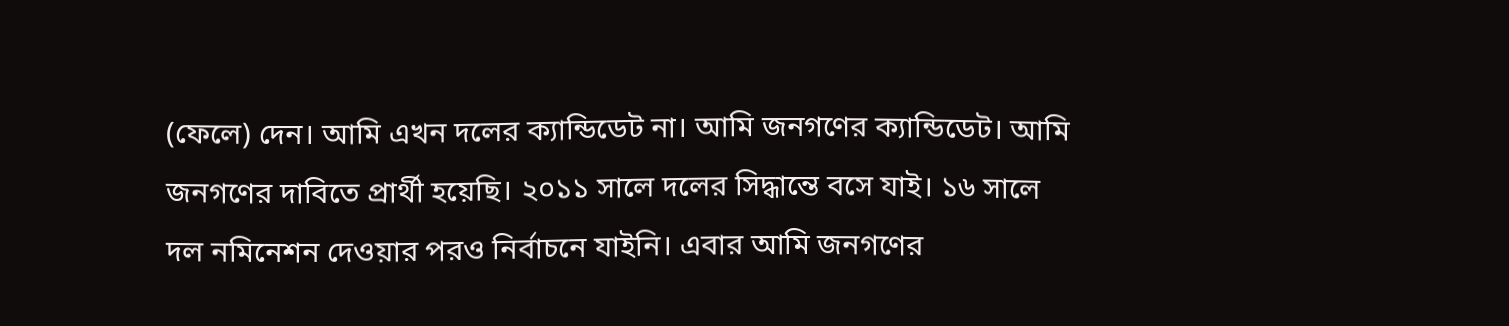(ফেলে) দেন। আমি এখন দলের ক্যান্ডিডেট না। আমি জনগণের ক্যান্ডিডেট। আমি জনগণের দাবিতে প্রার্থী হয়েছি। ২০১১ সালে দলের সিদ্ধান্তে বসে যাই। ১৬ সালে দল নমিনেশন দেওয়ার পরও নির্বাচনে যাইনি। এবার আমি জনগণের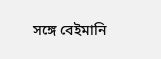সঙ্গে বেইমানি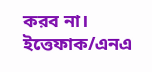করব না।
ইত্তেফাক/এনএ